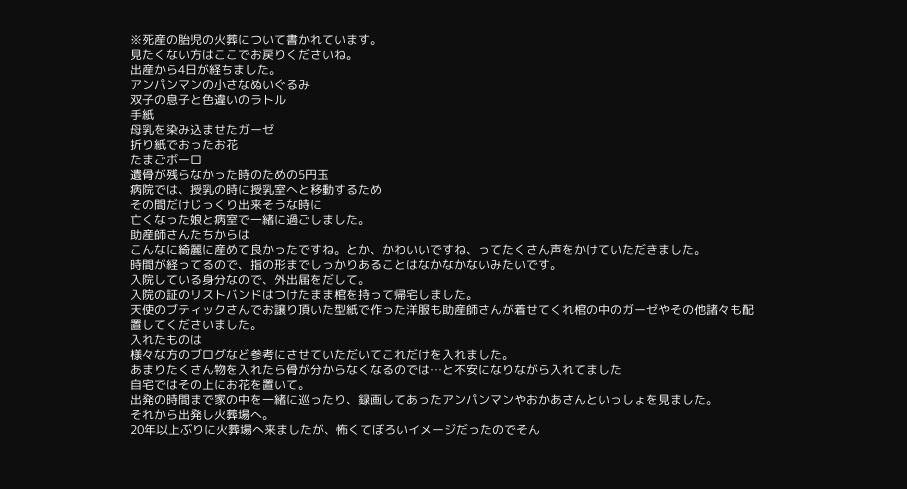※死産の胎児の火葬について書かれています。
見たくない方はここでお戻りくださいね。
出産から4日が経ちました。
アンパンマンの小さなぬいぐるみ
双子の息子と色違いのラトル
手紙
母乳を染み込ませたガーゼ
折り紙でおったお花
たまごボーロ
遺骨が残らなかった時のための5円玉
病院では、授乳の時に授乳室へと移動するため
その間だけじっくり出来そうな時に
亡くなった娘と病室で一緒に過ごしました。
助産師さんたちからは
こんなに綺麗に産めて良かったですね。とか、かわいいですね、ってたくさん声をかけていただきました。
時間が経ってるので、指の形までしっかりあることはなかなかないみたいです。
入院している身分なので、外出届をだして。
入院の証のリストバンドはつけたまま棺を持って帰宅しました。
天使のブティックさんでお譲り頂いた型紙で作った洋服も助産師さんが着せてくれ棺の中のガーゼやその他諸々も配置してくださいました。
入れたものは
様々な方のブログなど参考にさせていただいてこれだけを入れました。
あまりたくさん物を入れたら骨が分からなくなるのでは…と不安になりながら入れてました
自宅ではその上にお花を置いて。
出発の時間まで家の中を一緒に巡ったり、録画してあったアンパンマンやおかあさんといっしょを見ました。
それから出発し火葬場へ。
20年以上ぶりに火葬場へ来ましたが、怖くてぼろいイメージだったのでそん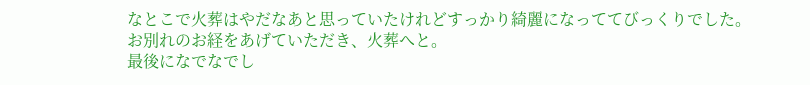なとこで火葬はやだなあと思っていたけれどすっかり綺麗になっててびっくりでした。
お別れのお経をあげていただき、火葬へと。
最後になでなでし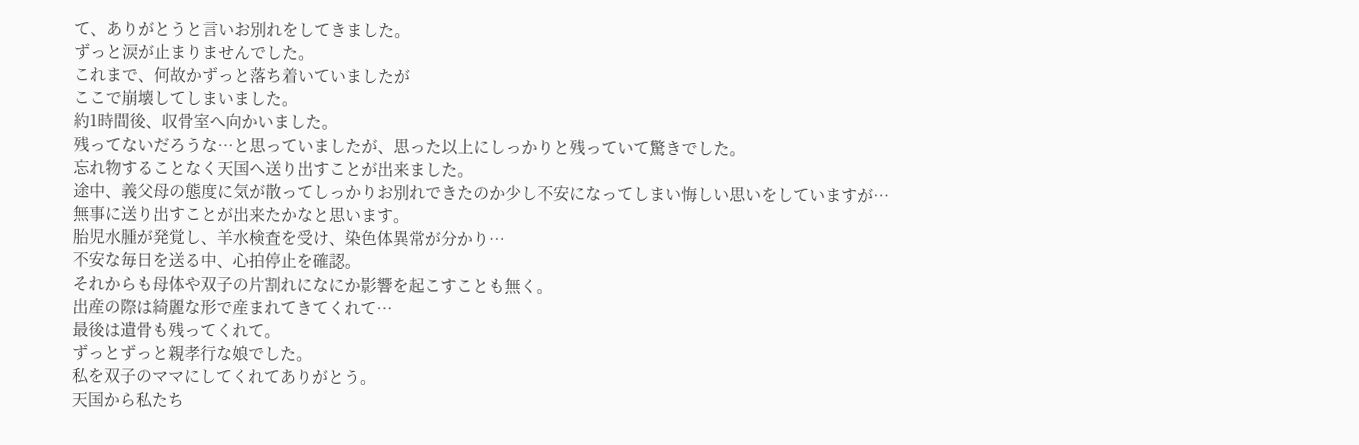て、ありがとうと言いお別れをしてきました。
ずっと涙が止まりませんでした。
これまで、何故かずっと落ち着いていましたが
ここで崩壊してしまいました。
約1時間後、収骨室へ向かいました。
残ってないだろうな…と思っていましたが、思った以上にしっかりと残っていて驚きでした。
忘れ物することなく天国へ送り出すことが出来ました。
途中、義父母の態度に気が散ってしっかりお別れできたのか少し不安になってしまい悔しい思いをしていますが…
無事に送り出すことが出来たかなと思います。
胎児水腫が発覚し、羊水検査を受け、染色体異常が分かり…
不安な毎日を送る中、心拍停止を確認。
それからも母体や双子の片割れになにか影響を起こすことも無く。
出産の際は綺麗な形で産まれてきてくれて…
最後は遺骨も残ってくれて。
ずっとずっと親孝行な娘でした。
私を双子のママにしてくれてありがとう。
天国から私たち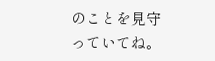のことを見守っていてね。